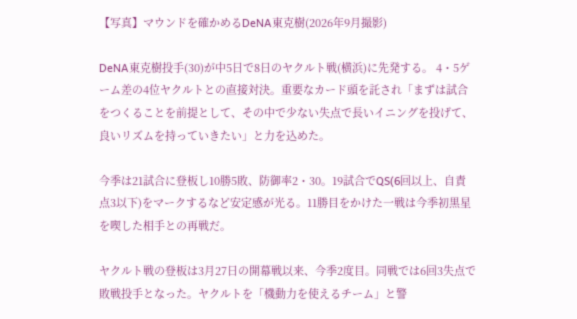【写真】マウンドを確かめるDeNA東克樹(2026年9月撮影)

DeNA東克樹投手(30)が中5日で8日のヤクルト戦(横浜)に先発する。 4・5ゲーム差の4位ヤクルトとの直接対決。重要なカード頭を託され「まずは試合をつくることを前提として、その中で少ない失点で長いイニングを投げて、良いリズムを持っていきたい」と力を込めた。

今季は21試合に登板し10勝5敗、防御率2・30。19試合でQS(6回以上、自責点3以下)をマークするなど安定感が光る。11勝目をかけた一戦は今季初黒星を喫した相手との再戦だ。

ヤクルト戦の登板は3月27日の開幕戦以来、今季2度目。同戦では6回3失点で敗戦投手となった。ヤクルトを「機動力を使えるチーム」と警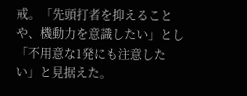戒。「先頭打者を抑えることや、機動力を意識したい」とし「不用意な1発にも注意したい」と見据えた。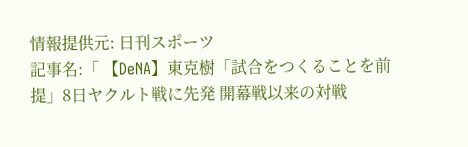情報提供元: 日刊スポーツ
記事名:「 【DeNA】東克樹「試合をつくることを前提」8日ヤクルト戦に先発 開幕戦以来の対戦